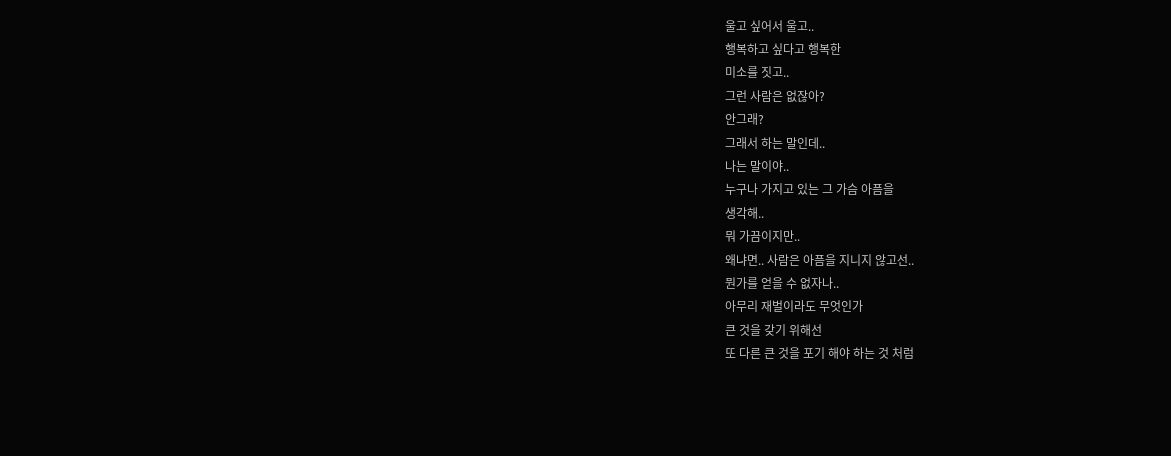울고 싶어서 울고..
행복하고 싶다고 행복한
미소를 짓고..
그런 사람은 없잖아?
안그래?
그래서 하는 말인데..
나는 말이야..
누구나 가지고 있는 그 가슴 아픔을
생각해..
뭐 가끔이지만..
왜냐면.. 사람은 아픔을 지니지 않고선..
뭔가를 얻을 수 없자나..
아무리 재벌이라도 무엇인가
큰 것을 갖기 위해선
또 다른 큰 것을 포기 해야 하는 것 처럼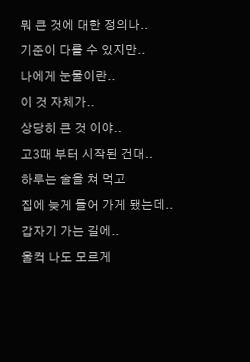뭐 큰 것에 대한 정의나..
기준이 다를 수 있지만..
나에게 눈물이란..
이 것 자체가..
상당히 큰 것 이야..
고3때 부터 시작된 건대..
하루는 술을 쳐 먹고
집에 늦게 들어 가게 됐는데..
갑자기 가는 길에..
울컥 나도 모르게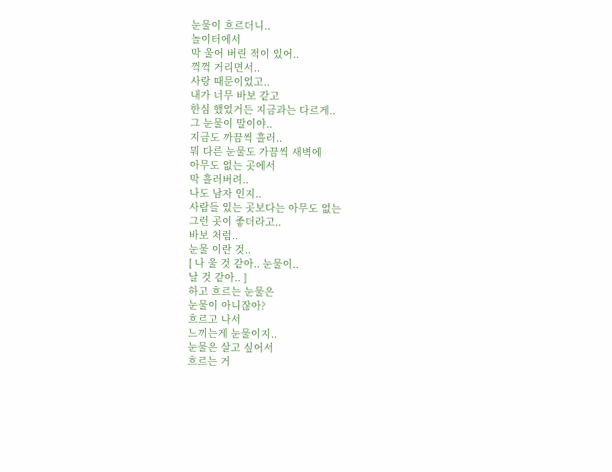눈물이 흐르더니..
놀이터에서
막 울어 버린 적이 있어..
꺽꺽 거리면서..
사랑 때문이었고..
내가 너무 바보 같고
한심 했었거든 지금과는 다르게..
그 눈물이 말이야..
지금도 까끔씩 흘러..
뭐 다른 눈물도 가끔씩 새벽에
아무도 없는 곳에서
막 흘러버려..
나도 남자 인지..
사람들 있는 곳보다는 아무도 없는
그런 곳이 좋더라고..
바보 처럼..
눈물 이란 것..
[ 나 울 것 같아.. 눈물이..
날 것 같아.. ]
하고 흐르는 눈물은
눈물이 아니잖아?
흐르고 나서
느끼는게 눈물이지..
눈물은 살고 싶어서
흐르는 거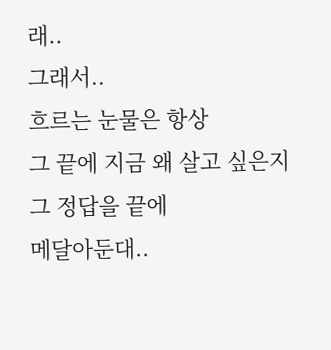래..
그래서..
흐르는 눈물은 항상
그 끝에 지금 왜 살고 싶은지
그 정답을 끝에
메달아둔대..